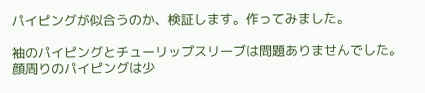パイピングが似合うのか、検証します。作ってみました。

袖のパイピングとチューリップスリーブは問題ありませんでした。顔周りのパイピングは少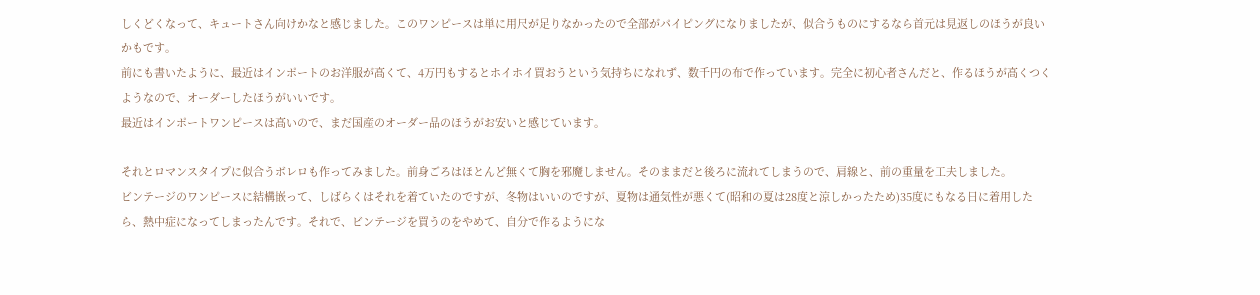しくどくなって、キュートさん向けかなと感じました。このワンピースは単に用尺が足りなかったので全部がパイピングになりましたが、似合うものにするなら首元は見返しのほうが良いかもです。
前にも書いたように、最近はインポートのお洋服が高くて、4万円もするとホイホイ買おうという気持ちになれず、数千円の布で作っています。完全に初心者さんだと、作るほうが高くつくようなので、オーダーしたほうがいいです。
最近はインポートワンピースは高いので、まだ国産のオーダー品のほうがお安いと感じています。

それとロマンスタイプに似合うボレロも作ってみました。前身ごろはほとんど無くて胸を邪魔しません。そのままだと後ろに流れてしまうので、肩線と、前の重量を工夫しました。
ビンテージのワンピースに結構嵌って、しばらくはそれを着ていたのですが、冬物はいいのですが、夏物は通気性が悪くて(昭和の夏は28度と涼しかったため)35度にもなる日に着用したら、熱中症になってしまったんです。それで、ビンテージを買うのをやめて、自分で作るようにな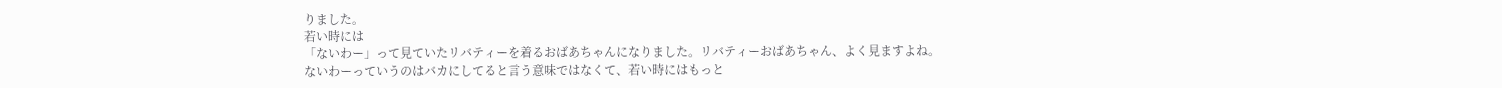りました。
若い時には
「ないわー」って見ていたリバティーを着るおばあちゃんになりました。リバティーおばあちゃん、よく見ますよね。
ないわーっていうのはバカにしてると言う意味ではなくて、若い時にはもっと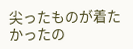尖ったものが着たかったの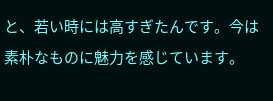と、若い時には高すぎたんです。今は素朴なものに魅力を感じています。